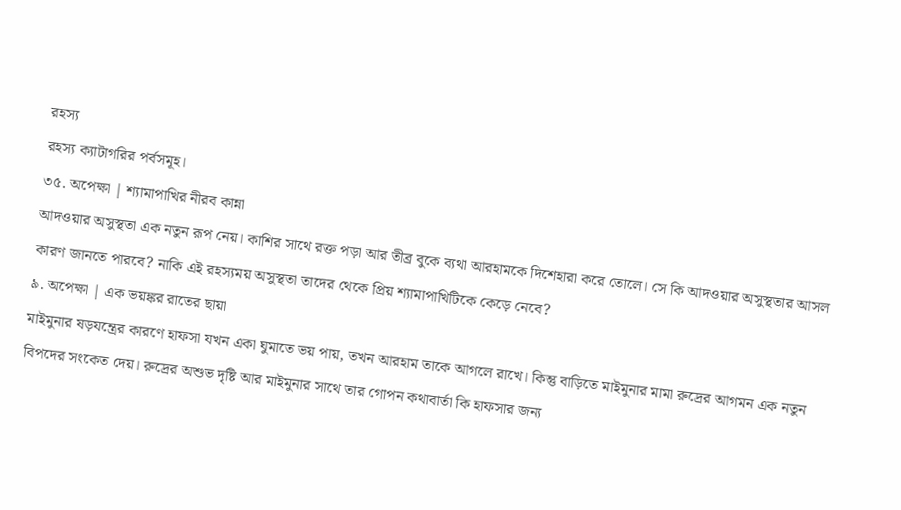রহস্য
রহস্য ক্যাটাগরির পর্বসমূহ।
৩৫. অপেক্ষা | শ্যামাপাখির নীরব কান্না
আদওয়ার অসুস্থতা এক নতুন রূপ নেয়। কাশির সাথে রক্ত পড়া আর তীব্র বুকে ব্যথা আরহামকে দিশেহারা করে তোলে। সে কি আদওয়ার অসুস্থতার আসল কারণ জানতে পারবে? নাকি এই রহস্যময় অসুস্থতা তাদের থেকে প্রিয় শ্যামাপাখিটিকে কেড়ে নেবে?
৯. অপেক্ষা | এক ভয়ঙ্কর রাতের ছায়া
মাইমুনার ষড়যন্ত্রের কারণে হাফসা যখন একা ঘুমাতে ভয় পায়, তখন আরহাম তাকে আগলে রাখে। কিন্তু বাড়িতে মাইমুনার মামা রুদ্রের আগমন এক নতুন বিপদের সংকেত দেয়। রুদ্রের অশুভ দৃষ্টি আর মাইমুনার সাথে তার গোপন কথাবার্তা কি হাফসার জন্য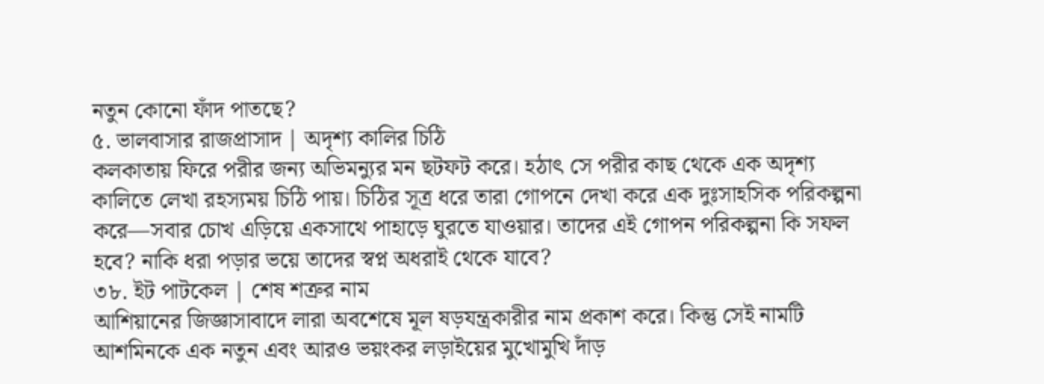নতুন কোনো ফাঁদ পাতছে?
৫. ভালবাসার রাজপ্রাসাদ | অদৃশ্য কালির চিঠি
কলকাতায় ফিরে পরীর জন্য অভিমন্যুর মন ছটফট করে। হঠাৎ সে পরীর কাছ থেকে এক অদৃশ্য কালিতে লেখা রহস্যময় চিঠি পায়। চিঠির সূত্র ধরে তারা গোপনে দেখা করে এক দুঃসাহসিক পরিকল্পনা করে—সবার চোখ এড়িয়ে একসাথে পাহাড়ে ঘুরতে যাওয়ার। তাদের এই গোপন পরিকল্পনা কি সফল হবে? নাকি ধরা পড়ার ভয়ে তাদের স্বপ্ন অধরাই থেকে যাবে?
৩৮. ইট পাটকেল | শেষ শত্রুর নাম
আশিয়ানের জিজ্ঞাসাবাদে লারা অবশেষে মূল ষড়যন্ত্রকারীর নাম প্রকাশ করে। কিন্তু সেই নামটি আশমিনকে এক নতুন এবং আরও ভয়ংকর লড়াইয়ের মুখোমুখি দাঁড়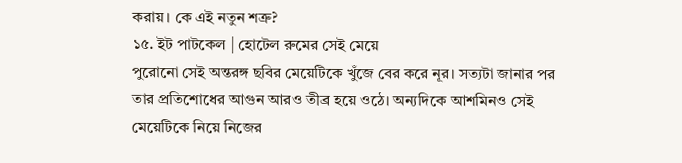করায়। কে এই নতুন শত্রু?
১৫. ইট পাটকেল | হোটেল রুমের সেই মেয়ে
পুরোনো সেই অন্তরঙ্গ ছবির মেয়েটিকে খুঁজে বের করে নূর। সত্যটা জানার পর তার প্রতিশোধের আগুন আরও তীব্র হয়ে ওঠে। অন্যদিকে আশমিনও সেই মেয়েটিকে নিয়ে নিজের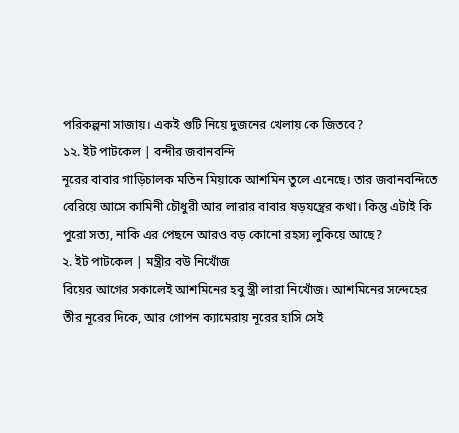পরিকল্পনা সাজায়। একই গুটি নিয়ে দুজনের খেলায় কে জিতবে?
১২. ইট পাটকেল | বন্দীর জবানবন্দি
নূরের বাবার গাড়িচালক মতিন মিয়াকে আশমিন তুলে এনেছে। তার জবানবন্দিতে বেরিয়ে আসে কামিনী চৌধুরী আর লারার বাবার ষড়যন্ত্রের কথা। কিন্তু এটাই কি পুরো সত্য, নাকি এর পেছনে আরও বড় কোনো রহস্য লুকিয়ে আছে?
২. ইট পাটকেল | মন্ত্রীর বউ নিখোঁজ
বিয়ের আগের সকালেই আশমিনের হবু স্ত্রী লারা নিখোঁজ। আশমিনের সন্দেহের তীর নূরের দিকে, আর গোপন ক্যামেরায় নূরের হাসি সেই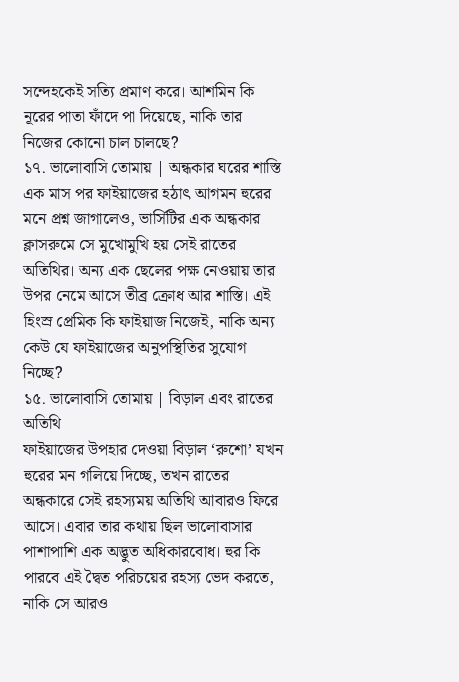সন্দেহকেই সত্যি প্রমাণ করে। আশমিন কি নূরের পাতা ফাঁদে পা দিয়েছে, নাকি তার নিজের কোনো চাল চালছে?
১৭. ভালোবাসি তোমায় | অন্ধকার ঘরের শাস্তি
এক মাস পর ফাইয়াজের হঠাৎ আগমন হুরের মনে প্রশ্ন জাগালেও, ভার্সিটির এক অন্ধকার ক্লাসরুমে সে মুখোমুখি হয় সেই রাতের অতিথির। অন্য এক ছেলের পক্ষ নেওয়ায় তার উপর নেমে আসে তীব্র ক্রোধ আর শাস্তি। এই হিংস্র প্রেমিক কি ফাইয়াজ নিজেই, নাকি অন্য কেউ যে ফাইয়াজের অনুপস্থিতির সুযোগ নিচ্ছে?
১৫. ভালোবাসি তোমায় | বিড়াল এবং রাতের অতিথি
ফাইয়াজের উপহার দেওয়া বিড়াল ‘রুশো’ যখন হুরের মন গলিয়ে দিচ্ছে, তখন রাতের অন্ধকারে সেই রহস্যময় অতিথি আবারও ফিরে আসে। এবার তার কথায় ছিল ভালোবাসার পাশাপাশি এক অদ্ভুত অধিকারবোধ। হুর কি পারবে এই দ্বৈত পরিচয়ের রহস্য ভেদ করতে, নাকি সে আরও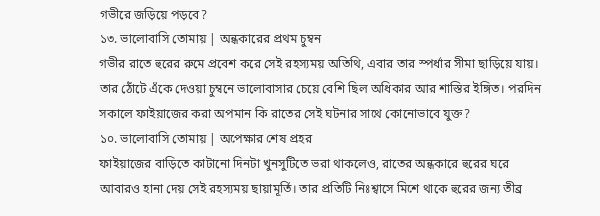গভীরে জড়িয়ে পড়বে?
১৩. ভালোবাসি তোমায় | অন্ধকারের প্রথম চুম্বন
গভীর রাতে হুরের রুমে প্রবেশ করে সেই রহস্যময় অতিথি, এবার তার স্পর্ধার সীমা ছাড়িয়ে যায়। তার ঠোঁটে এঁকে দেওয়া চুম্বনে ভালোবাসার চেয়ে বেশি ছিল অধিকার আর শাস্তির ইঙ্গিত। পরদিন সকালে ফাইয়াজের করা অপমান কি রাতের সেই ঘটনার সাথে কোনোভাবে যুক্ত?
১০. ভালোবাসি তোমায় | অপেক্ষার শেষ প্রহর
ফাইয়াজের বাড়িতে কাটানো দিনটা খুনসুটিতে ভরা থাকলেও, রাতের অন্ধকারে হুরের ঘরে আবারও হানা দেয় সেই রহস্যময় ছায়ামূর্তি। তার প্রতিটি নিঃশ্বাসে মিশে থাকে হুরের জন্য তীব্র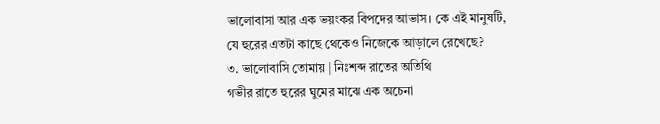ভালোবাসা আর এক ভয়ংকর বিপদের আভাস। কে এই মানুষটি, যে হুরের এতটা কাছে থেকেও নিজেকে আড়ালে রেখেছে?
৩. ভালোবাসি তোমায় | নিঃশব্দ রাতের অতিথি
গভীর রাতে হুরের ঘুমের মাঝে এক অচেনা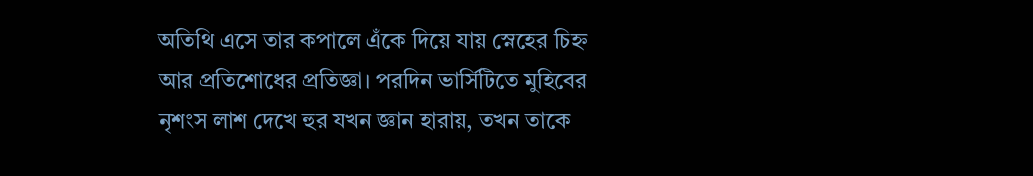অতিথি এসে তার কপালে এঁকে দিয়ে যায় স্নেহের চিহ্ন আর প্রতিশোধের প্রতিজ্ঞা। পরদিন ভার্সিটিতে মুহিবের নৃশংস লাশ দেখে হুর যখন জ্ঞান হারায়, তখন তাকে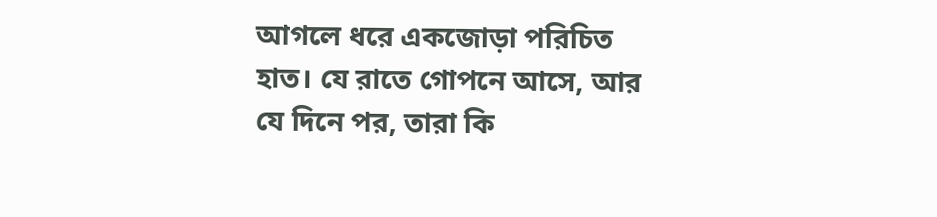আগলে ধরে একজোড়া পরিচিত হাত। যে রাতে গোপনে আসে, আর যে দিনে পর, তারা কি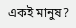একই মানুষ?